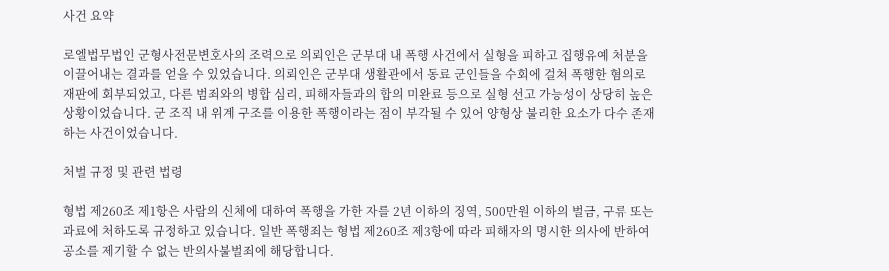사건 요약

로엘법무법인 군형사전문변호사의 조력으로 의뢰인은 군부대 내 폭행 사건에서 실형을 피하고 집행유예 처분을 이끌어내는 결과를 얻을 수 있었습니다. 의뢰인은 군부대 생활관에서 동료 군인들을 수회에 걸쳐 폭행한 혐의로 재판에 회부되었고, 다른 범죄와의 병합 심리, 피해자들과의 합의 미완료 등으로 실형 선고 가능성이 상당히 높은 상황이었습니다. 군 조직 내 위계 구조를 이용한 폭행이라는 점이 부각될 수 있어 양형상 불리한 요소가 다수 존재하는 사건이었습니다.

처벌 규정 및 관련 법령

형법 제260조 제1항은 사람의 신체에 대하여 폭행을 가한 자를 2년 이하의 징역, 500만원 이하의 벌금, 구류 또는 과료에 처하도록 규정하고 있습니다. 일반 폭행죄는 형법 제260조 제3항에 따라 피해자의 명시한 의사에 반하여 공소를 제기할 수 없는 반의사불벌죄에 해당합니다.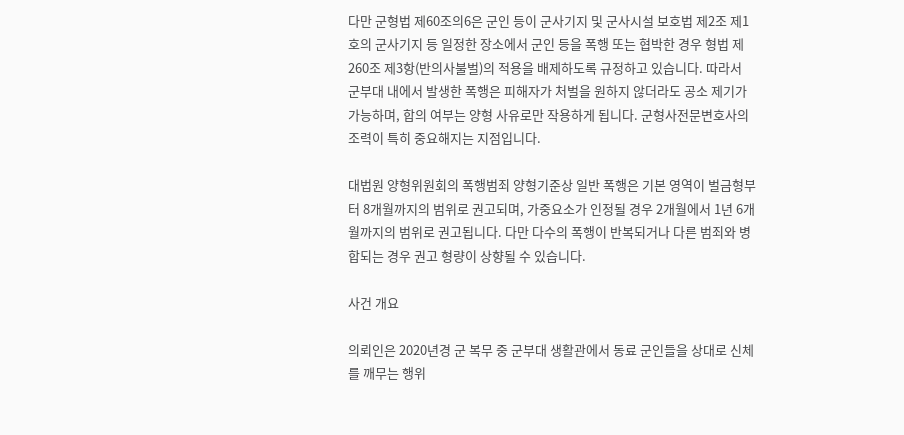다만 군형법 제60조의6은 군인 등이 군사기지 및 군사시설 보호법 제2조 제1호의 군사기지 등 일정한 장소에서 군인 등을 폭행 또는 협박한 경우 형법 제260조 제3항(반의사불벌)의 적용을 배제하도록 규정하고 있습니다. 따라서 군부대 내에서 발생한 폭행은 피해자가 처벌을 원하지 않더라도 공소 제기가 가능하며, 합의 여부는 양형 사유로만 작용하게 됩니다. 군형사전문변호사의 조력이 특히 중요해지는 지점입니다.

대법원 양형위원회의 폭행범죄 양형기준상 일반 폭행은 기본 영역이 벌금형부터 8개월까지의 범위로 권고되며, 가중요소가 인정될 경우 2개월에서 1년 6개월까지의 범위로 권고됩니다. 다만 다수의 폭행이 반복되거나 다른 범죄와 병합되는 경우 권고 형량이 상향될 수 있습니다.

사건 개요

의뢰인은 2020년경 군 복무 중 군부대 생활관에서 동료 군인들을 상대로 신체를 깨무는 행위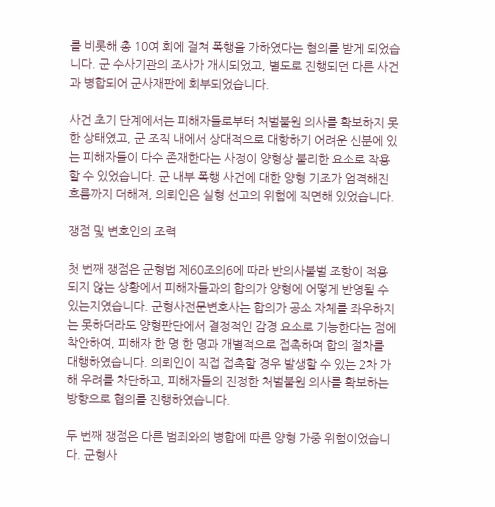를 비롯해 총 10여 회에 걸쳐 폭행을 가하였다는 혐의를 받게 되었습니다. 군 수사기관의 조사가 개시되었고, 별도로 진행되던 다른 사건과 병합되어 군사재판에 회부되었습니다.

사건 초기 단계에서는 피해자들로부터 처벌불원 의사를 확보하지 못한 상태였고, 군 조직 내에서 상대적으로 대항하기 어려운 신분에 있는 피해자들이 다수 존재한다는 사정이 양형상 불리한 요소로 작용할 수 있었습니다. 군 내부 폭행 사건에 대한 양형 기조가 엄격해진 흐름까지 더해져, 의뢰인은 실형 선고의 위험에 직면해 있었습니다.

쟁점 및 변호인의 조력

첫 번째 쟁점은 군형법 제60조의6에 따라 반의사불벌 조항이 적용되지 않는 상황에서 피해자들과의 합의가 양형에 어떻게 반영될 수 있는지였습니다. 군형사전문변호사는 합의가 공소 자체를 좌우하지는 못하더라도 양형판단에서 결정적인 감경 요소로 기능한다는 점에 착안하여, 피해자 한 명 한 명과 개별적으로 접촉하며 합의 절차를 대행하였습니다. 의뢰인이 직접 접촉할 경우 발생할 수 있는 2차 가해 우려를 차단하고, 피해자들의 진정한 처벌불원 의사를 확보하는 방향으로 협의를 진행하였습니다.

두 번째 쟁점은 다른 범죄와의 병합에 따른 양형 가중 위험이었습니다. 군형사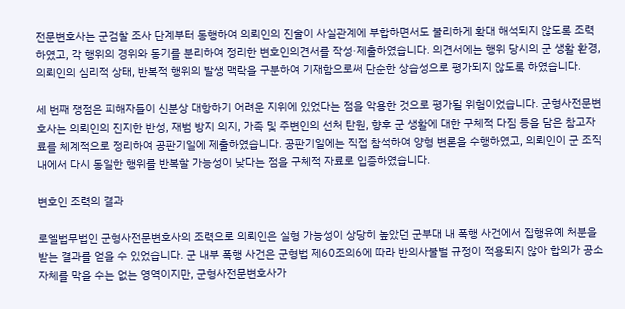전문변호사는 군검찰 조사 단계부터 동행하여 의뢰인의 진술이 사실관계에 부합하면서도 불리하게 확대 해석되지 않도록 조력하였고, 각 행위의 경위와 동기를 분리하여 정리한 변호인의견서를 작성·제출하였습니다. 의견서에는 행위 당시의 군 생활 환경, 의뢰인의 심리적 상태, 반복적 행위의 발생 맥락을 구분하여 기재함으로써 단순한 상습성으로 평가되지 않도록 하였습니다.

세 번째 쟁점은 피해자들이 신분상 대항하기 어려운 지위에 있었다는 점을 악용한 것으로 평가될 위험이었습니다. 군형사전문변호사는 의뢰인의 진지한 반성, 재범 방지 의지, 가족 및 주변인의 선처 탄원, 향후 군 생활에 대한 구체적 다짐 등을 담은 참고자료를 체계적으로 정리하여 공판기일에 제출하였습니다. 공판기일에는 직접 참석하여 양형 변론을 수행하였고, 의뢰인이 군 조직 내에서 다시 동일한 행위를 반복할 가능성이 낮다는 점을 구체적 자료로 입증하였습니다.

변호인 조력의 결과

로엘법무법인 군형사전문변호사의 조력으로 의뢰인은 실형 가능성이 상당히 높았던 군부대 내 폭행 사건에서 집행유예 처분을 받는 결과를 얻을 수 있었습니다. 군 내부 폭행 사건은 군형법 제60조의6에 따라 반의사불벌 규정이 적용되지 않아 합의가 공소 자체를 막을 수는 없는 영역이지만, 군형사전문변호사가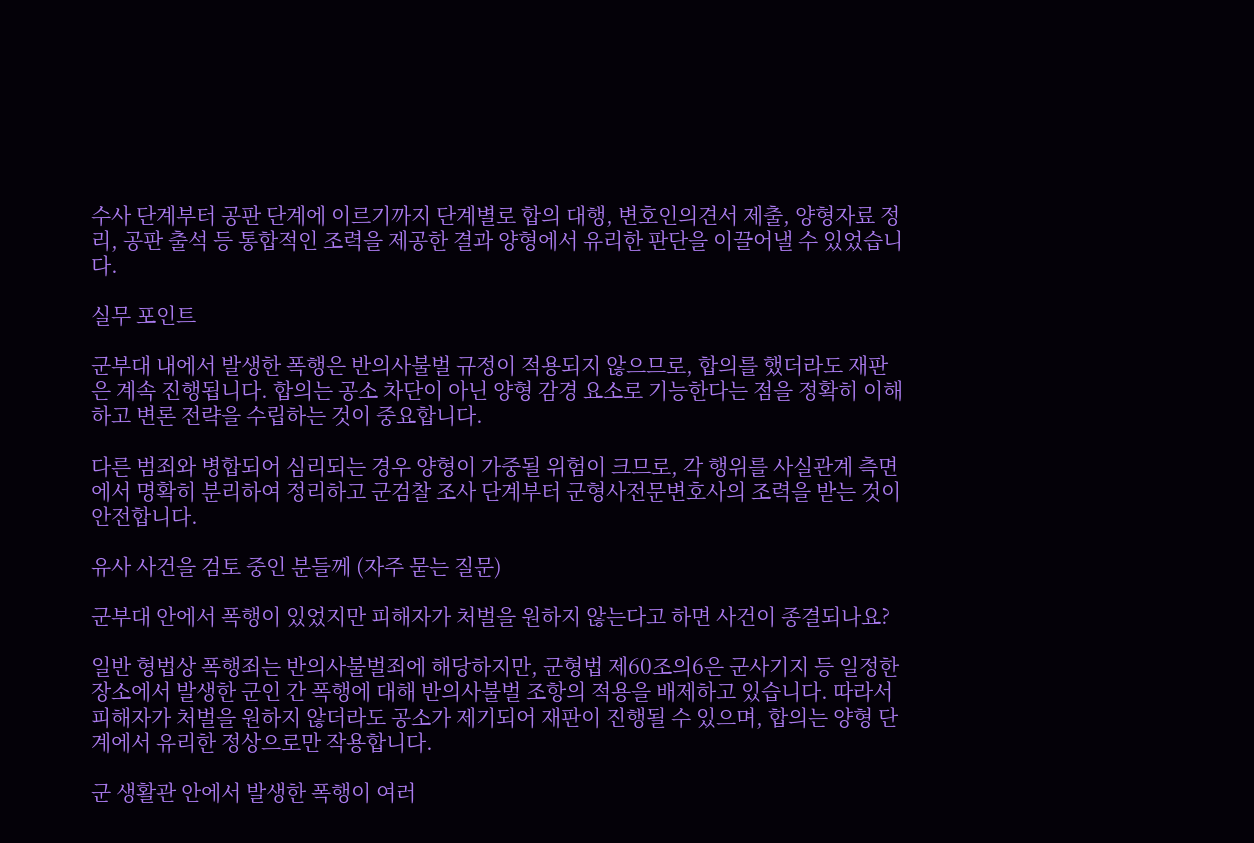수사 단계부터 공판 단계에 이르기까지 단계별로 합의 대행, 변호인의견서 제출, 양형자료 정리, 공판 출석 등 통합적인 조력을 제공한 결과 양형에서 유리한 판단을 이끌어낼 수 있었습니다.

실무 포인트

군부대 내에서 발생한 폭행은 반의사불벌 규정이 적용되지 않으므로, 합의를 했더라도 재판은 계속 진행됩니다. 합의는 공소 차단이 아닌 양형 감경 요소로 기능한다는 점을 정확히 이해하고 변론 전략을 수립하는 것이 중요합니다.

다른 범죄와 병합되어 심리되는 경우 양형이 가중될 위험이 크므로, 각 행위를 사실관계 측면에서 명확히 분리하여 정리하고 군검찰 조사 단계부터 군형사전문변호사의 조력을 받는 것이 안전합니다.

유사 사건을 검토 중인 분들께 (자주 묻는 질문)

군부대 안에서 폭행이 있었지만 피해자가 처벌을 원하지 않는다고 하면 사건이 종결되나요?

일반 형법상 폭행죄는 반의사불벌죄에 해당하지만, 군형법 제60조의6은 군사기지 등 일정한 장소에서 발생한 군인 간 폭행에 대해 반의사불벌 조항의 적용을 배제하고 있습니다. 따라서 피해자가 처벌을 원하지 않더라도 공소가 제기되어 재판이 진행될 수 있으며, 합의는 양형 단계에서 유리한 정상으로만 작용합니다.

군 생활관 안에서 발생한 폭행이 여러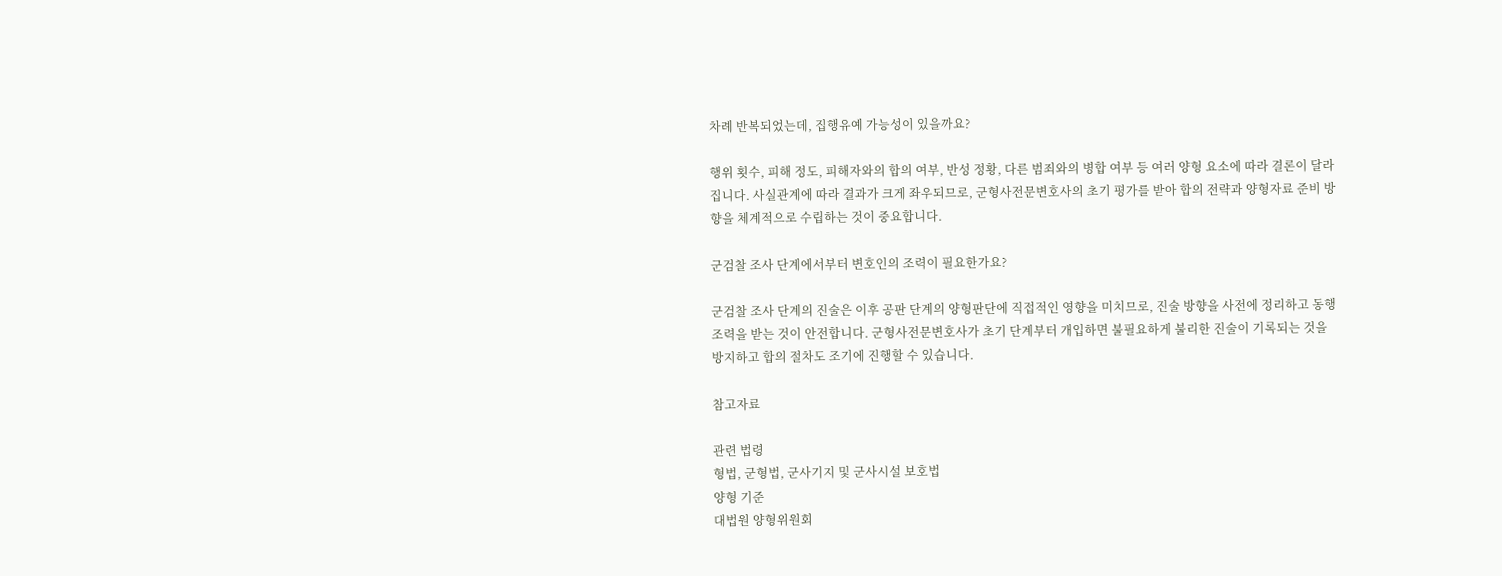차례 반복되었는데, 집행유예 가능성이 있을까요?

행위 횟수, 피해 정도, 피해자와의 합의 여부, 반성 정황, 다른 범죄와의 병합 여부 등 여러 양형 요소에 따라 결론이 달라집니다. 사실관계에 따라 결과가 크게 좌우되므로, 군형사전문변호사의 초기 평가를 받아 합의 전략과 양형자료 준비 방향을 체계적으로 수립하는 것이 중요합니다.

군검찰 조사 단계에서부터 변호인의 조력이 필요한가요?

군검찰 조사 단계의 진술은 이후 공판 단계의 양형판단에 직접적인 영향을 미치므로, 진술 방향을 사전에 정리하고 동행 조력을 받는 것이 안전합니다. 군형사전문변호사가 초기 단계부터 개입하면 불필요하게 불리한 진술이 기록되는 것을 방지하고 합의 절차도 조기에 진행할 수 있습니다.

참고자료

관련 법령
형법, 군형법, 군사기지 및 군사시설 보호법
양형 기준
대법원 양형위원회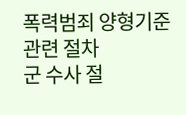폭력범죄 양형기준
관련 절차
군 수사 절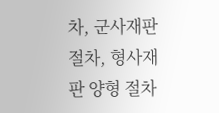차, 군사재판 절차, 형사재판 양형 절차